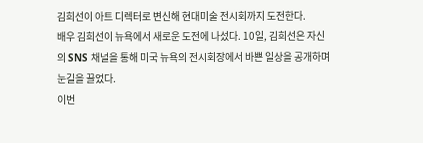김희선이 아트 디렉터로 변신해 현대미술 전시회까지 도전한다.
배우 김희선이 뉴욕에서 새로운 도전에 나섰다. 10일, 김희선은 자신의 SNS 채널을 통해 미국 뉴욕의 전시회장에서 바쁜 일상을 공개하며 눈길을 끌었다.
이번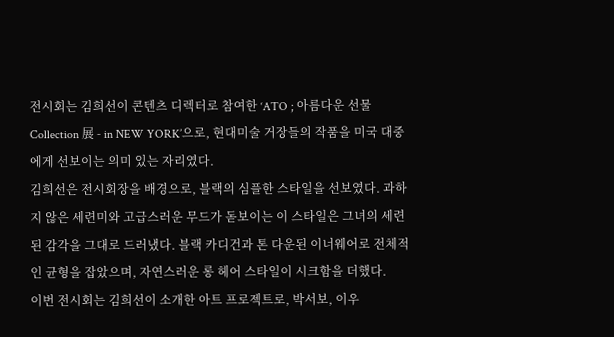전시회는 김희선이 콘텐츠 디렉터로 참여한 ‘ATO ; 아름다운 선물 Collection 展 - in NEW YORK’으로, 현대미술 거장들의 작품을 미국 대중에게 선보이는 의미 있는 자리였다.
김희선은 전시회장을 배경으로, 블랙의 심플한 스타일을 선보였다. 과하지 않은 세련미와 고급스러운 무드가 돋보이는 이 스타일은 그녀의 세련된 감각을 그대로 드러냈다. 블랙 카디건과 톤 다운된 이너웨어로 전체적인 균형을 잡았으며, 자연스러운 롱 헤어 스타일이 시크함을 더했다.
이번 전시회는 김희선이 소개한 아트 프로젝트로, 박서보, 이우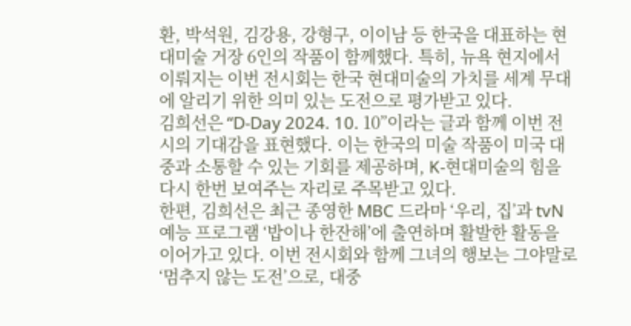환, 박석원, 김강용, 강형구, 이이남 등 한국을 대표하는 현대미술 거장 6인의 작품이 함께했다. 특히, 뉴욕 현지에서 이뤄지는 이번 전시회는 한국 현대미술의 가치를 세계 무대에 알리기 위한 의미 있는 도전으로 평가받고 있다.
김희선은 “D-Day 2024. 10. 10”이라는 글과 함께 이번 전시의 기대감을 표현했다. 이는 한국의 미술 작품이 미국 대중과 소통할 수 있는 기회를 제공하며, K-현대미술의 힘을 다시 한번 보여주는 자리로 주목받고 있다.
한편, 김희선은 최근 종영한 MBC 드라마 ‘우리, 집’과 tvN 예능 프로그램 ‘밥이나 한잔해’에 출연하며 활발한 활동을 이어가고 있다. 이번 전시회와 함께 그녀의 행보는 그야말로 ‘멈추지 않는 도전’으로, 대중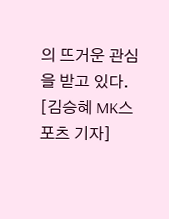의 뜨거운 관심을 받고 있다.
[김승혜 MK스포츠 기자]